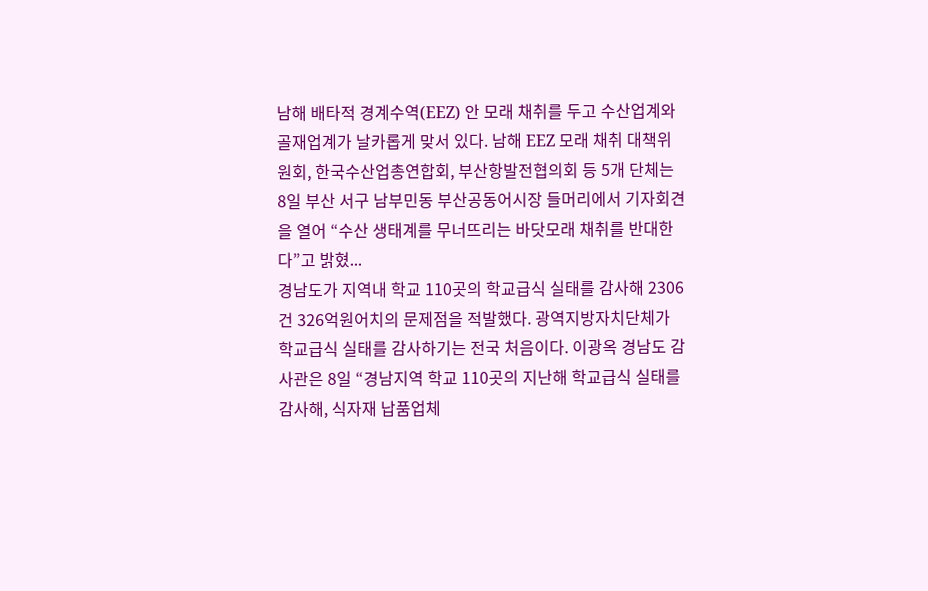남해 배타적 경계수역(EEZ) 안 모래 채취를 두고 수산업계와 골재업계가 날카롭게 맞서 있다. 남해 EEZ 모래 채취 대책위원회, 한국수산업총연합회, 부산항발전협의회 등 5개 단체는 8일 부산 서구 남부민동 부산공동어시장 들머리에서 기자회견을 열어 “수산 생태계를 무너뜨리는 바닷모래 채취를 반대한다”고 밝혔...
경남도가 지역내 학교 110곳의 학교급식 실태를 감사해 2306건 326억원어치의 문제점을 적발했다. 광역지방자치단체가 학교급식 실태를 감사하기는 전국 처음이다. 이광옥 경남도 감사관은 8일 “경남지역 학교 110곳의 지난해 학교급식 실태를 감사해, 식자재 납품업체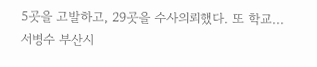5곳을 고발하고, 29곳을 수사의뢰했다. 또 학교...
서병수 부산시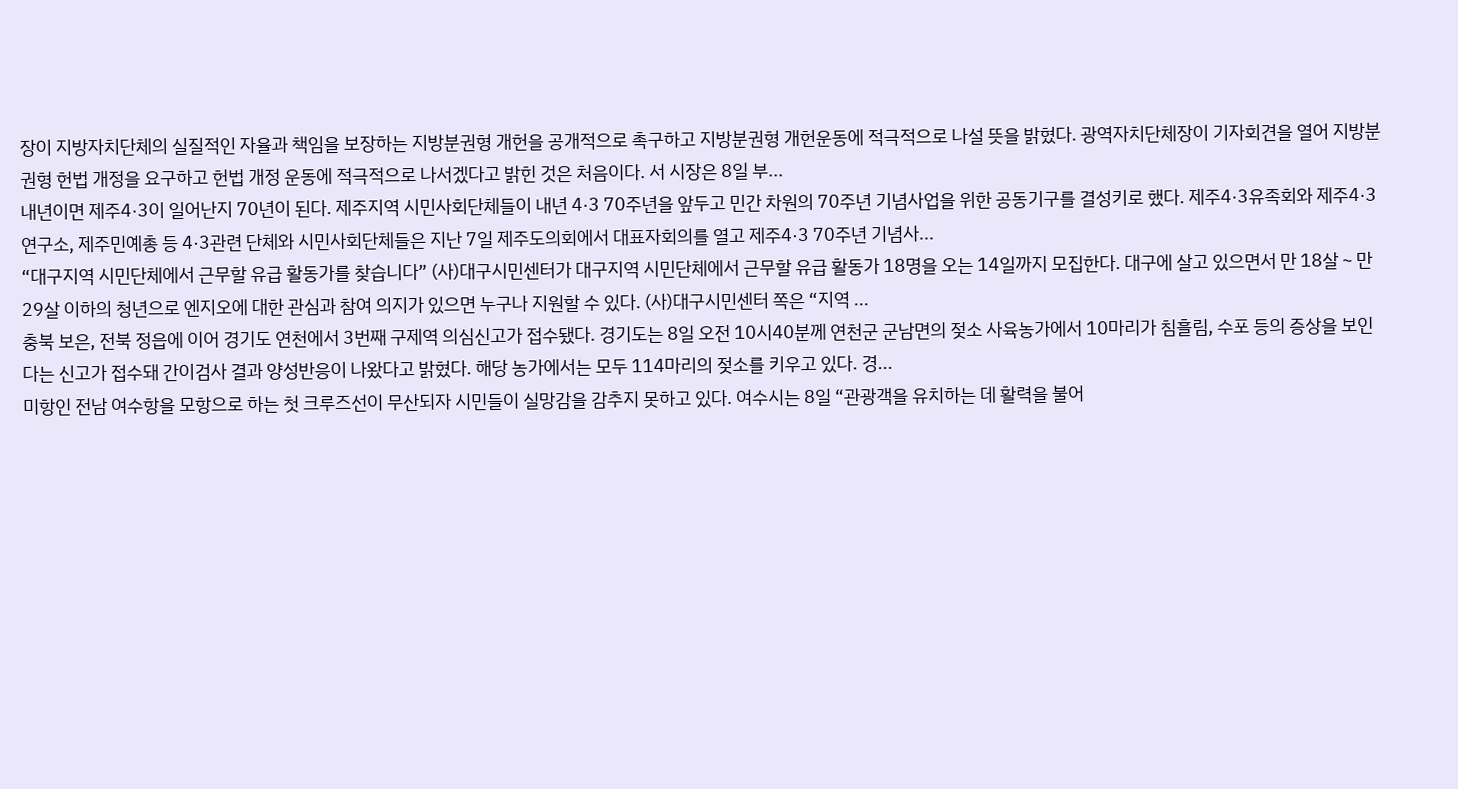장이 지방자치단체의 실질적인 자율과 책임을 보장하는 지방분권형 개헌을 공개적으로 촉구하고 지방분권형 개헌운동에 적극적으로 나설 뜻을 밝혔다. 광역자치단체장이 기자회견을 열어 지방분권형 헌법 개정을 요구하고 헌법 개정 운동에 적극적으로 나서겠다고 밝힌 것은 처음이다. 서 시장은 8일 부...
내년이면 제주4·3이 일어난지 70년이 된다. 제주지역 시민사회단체들이 내년 4·3 70주년을 앞두고 민간 차원의 70주년 기념사업을 위한 공동기구를 결성키로 했다. 제주4·3유족회와 제주4·3연구소, 제주민예총 등 4·3관련 단체와 시민사회단체들은 지난 7일 제주도의회에서 대표자회의를 열고 제주4·3 70주년 기념사...
“대구지역 시민단체에서 근무할 유급 활동가를 찾습니다” (사)대구시민센터가 대구지역 시민단체에서 근무할 유급 활동가 18명을 오는 14일까지 모집한다. 대구에 살고 있으면서 만 18살∼만29살 이하의 청년으로 엔지오에 대한 관심과 참여 의지가 있으면 누구나 지원할 수 있다. (사)대구시민센터 쪽은 “지역 ...
충북 보은, 전북 정읍에 이어 경기도 연천에서 3번째 구제역 의심신고가 접수됐다. 경기도는 8일 오전 10시40분께 연천군 군남면의 젖소 사육농가에서 10마리가 침흘림, 수포 등의 증상을 보인다는 신고가 접수돼 간이검사 결과 양성반응이 나왔다고 밝혔다. 해당 농가에서는 모두 114마리의 젖소를 키우고 있다. 경...
미항인 전남 여수항을 모항으로 하는 첫 크루즈선이 무산되자 시민들이 실망감을 감추지 못하고 있다. 여수시는 8일 “관광객을 유치하는 데 활력을 불어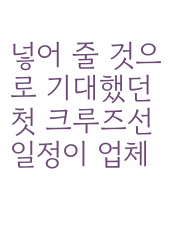넣어 줄 것으로 기대했던 첫 크루즈선 일정이 업체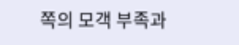쪽의 모객 부족과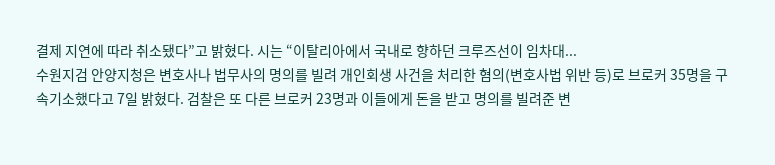결제 지연에 따라 취소됐다”고 밝혔다. 시는 “이탈리아에서 국내로 향하던 크루즈선이 임차대...
수원지검 안양지청은 변호사나 법무사의 명의를 빌려 개인회생 사건을 처리한 혐의(변호사법 위반 등)로 브로커 35명을 구속기소했다고 7일 밝혔다. 검찰은 또 다른 브로커 23명과 이들에게 돈을 받고 명의를 빌려준 변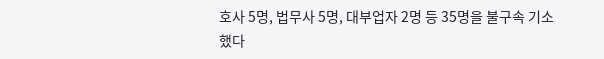호사 5명, 법무사 5명, 대부업자 2명 등 35명을 불구속 기소했다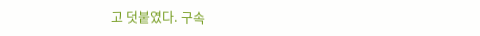고 덧붙였다. 구속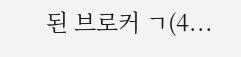된 브로커 ㄱ(4...